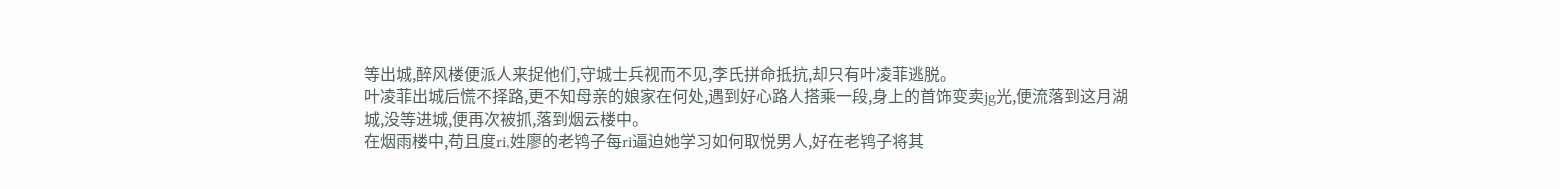等出城,醉风楼便派人来捉他们,守城士兵视而不见,李氏拼命抵抗,却只有叶凌菲逃脱。
叶凌菲出城后慌不择路,更不知母亲的娘家在何处,遇到好心路人搭乘一段,身上的首饰变卖jg光,便流落到这月湖城,没等进城,便再次被抓,落到烟云楼中。
在烟雨楼中,苟且度ri,姓廖的老鸨子每ri逼迫她学习如何取悦男人,好在老鸨子将其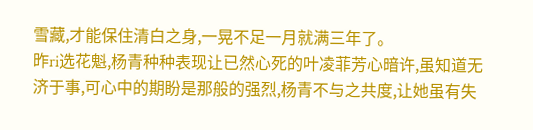雪藏,才能保住清白之身,一晃不足一月就满三年了。
昨ri选花魁,杨青种种表现让已然心死的叶凌菲芳心暗许,虽知道无济于事,可心中的期盼是那般的强烈,杨青不与之共度,让她虽有失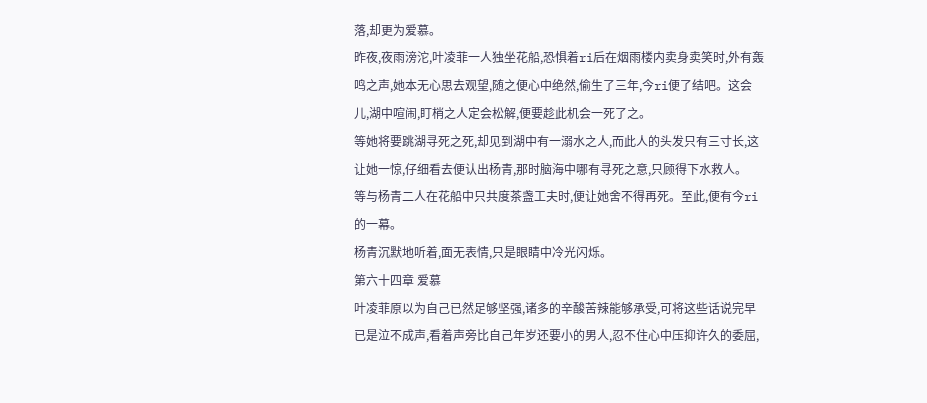落,却更为爱慕。
昨夜,夜雨滂沱,叶凌菲一人独坐花船,恐惧着ri后在烟雨楼内卖身卖笑时,外有轰鸣之声,她本无心思去观望,随之便心中绝然,偷生了三年,今ri便了结吧。这会儿,湖中喧闹,盯梢之人定会松解,便要趁此机会一死了之。
等她将要跳湖寻死之死,却见到湖中有一溺水之人,而此人的头发只有三寸长,这让她一惊,仔细看去便认出杨青,那时脑海中哪有寻死之意,只顾得下水救人。
等与杨青二人在花船中只共度茶盏工夫时,便让她舍不得再死。至此,便有今ri的一幕。
杨青沉默地听着,面无表情,只是眼睛中冷光闪烁。
第六十四章 爱慕
叶凌菲原以为自己已然足够坚强,诸多的辛酸苦辣能够承受,可将这些话说完早已是泣不成声,看着声旁比自己年岁还要小的男人,忍不住心中压抑许久的委屈,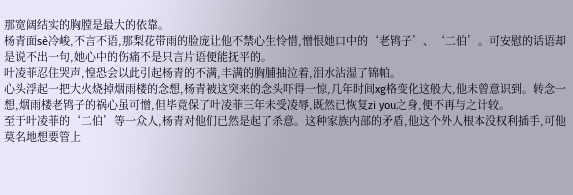那宽阔结实的胸膛是最大的依靠。
杨青面sè冷峻,不言不语,那梨花带雨的脸庞让他不禁心生怜惜,憎恨她口中的‘老鸨子’、‘二伯’。可安慰的话语却是说不出一句,她心中的伤痛不是只言片语便能抚平的。
叶凌菲忍住哭声,惶恐会以此引起杨青的不满,丰满的胸脯抽泣着,泪水沾湿了锦帕。
心头浮起一把大火烧掉烟雨楼的念想,杨青被这突来的念头吓得一惊,几年时间xg格变化这般大,他未曾意识到。转念一想,烟雨楼老鸨子的祸心虽可憎,但毕竟保了叶凌菲三年未受凌辱,既然已恢复zi you之身,便不再与之计较。
至于叶凌菲的‘二伯’等一众人,杨青对他们已然是起了杀意。这种家族内部的矛盾,他这个外人根本没权利插手,可他莫名地想要管上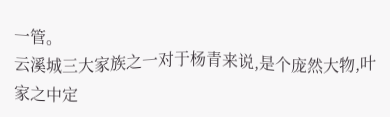一管。
云溪城三大家族之一对于杨青来说,是个庞然大物,叶家之中定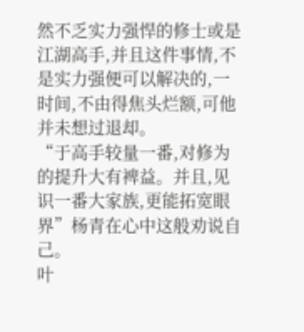然不乏实力强悍的修士或是江湖高手,并且这件事情,不是实力强便可以解决的,一时间,不由得焦头烂额,可他并未想过退却。
“于高手较量一番,对修为的提升大有裨益。并且,见识一番大家族,更能拓宽眼界”杨青在心中这般劝说自己。
叶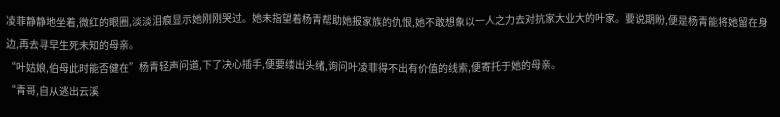凌菲静静地坐着,微红的眼圈,淡淡泪痕显示她刚刚哭过。她未指望着杨青帮助她报家族的仇恨,她不敢想象以一人之力去对抗家大业大的叶家。要说期盼,便是杨青能将她留在身边,再去寻早生死未知的母亲。
“叶姑娘,伯母此时能否健在”杨青轻声问道,下了决心插手,便要缕出头绪,询问叶凌菲得不出有价值的线索,便寄托于她的母亲。
“青哥,自从逃出云溪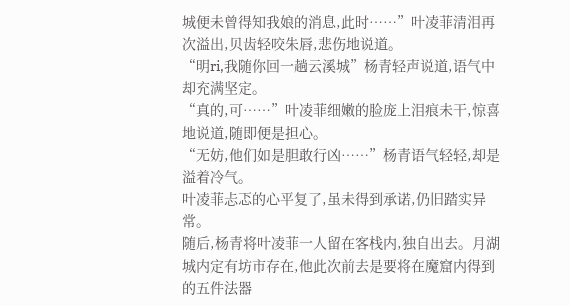城便未曾得知我娘的消息,此时……”叶凌菲清泪再次溢出,贝齿轻咬朱唇,悲伤地说道。
“明ri,我随你回一趟云溪城”杨青轻声说道,语气中却充满坚定。
“真的,可……”叶凌菲细嫩的脸庞上泪痕未干,惊喜地说道,随即便是担心。
“无妨,他们如是胆敢行凶……”杨青语气轻轻,却是溢着冷气。
叶凌菲忐忑的心平复了,虽未得到承诺,仍旧踏实异常。
随后,杨青将叶凌菲一人留在客栈内,独自出去。月湖城内定有坊市存在,他此次前去是要将在魔窟内得到的五件法器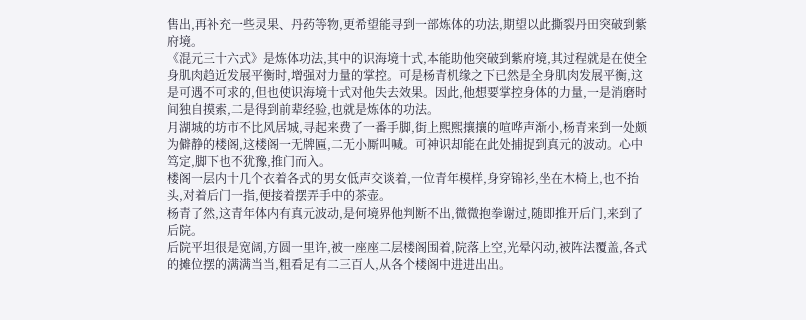售出,再补充一些灵果、丹药等物,更希望能寻到一部炼体的功法,期望以此撕裂丹田突破到紫府境。
《混元三十六式》是炼体功法,其中的识海境十式,本能助他突破到紫府境,其过程就是在使全身肌肉趋近发展平衡时,增强对力量的掌控。可是杨青机缘之下已然是全身肌肉发展平衡,这是可遇不可求的,但也使识海境十式对他失去效果。因此,他想要掌控身体的力量,一是消磨时间独自摸索,二是得到前辈经验,也就是炼体的功法。
月湖城的坊市不比风居城,寻起来费了一番手脚,街上熙熙攘攘的喧哗声渐小,杨青来到一处颇为僻静的楼阁,这楼阁一无牌匾,二无小厮叫喊。可神识却能在此处捕捉到真元的波动。心中笃定,脚下也不犹豫,推门而入。
楼阁一层内十几个衣着各式的男女低声交谈着,一位青年模样,身穿锦衫,坐在木椅上,也不抬头,对着后门一指,便接着摆弄手中的茶壶。
杨青了然,这青年体内有真元波动,是何境界他判断不出,微微抱拳谢过,随即推开后门,来到了后院。
后院平坦很是宽阔,方圆一里许,被一座座二层楼阁围着,院落上空,光晕闪动,被阵法覆盖,各式的摊位摆的满满当当,粗看足有二三百人,从各个楼阁中进进出出。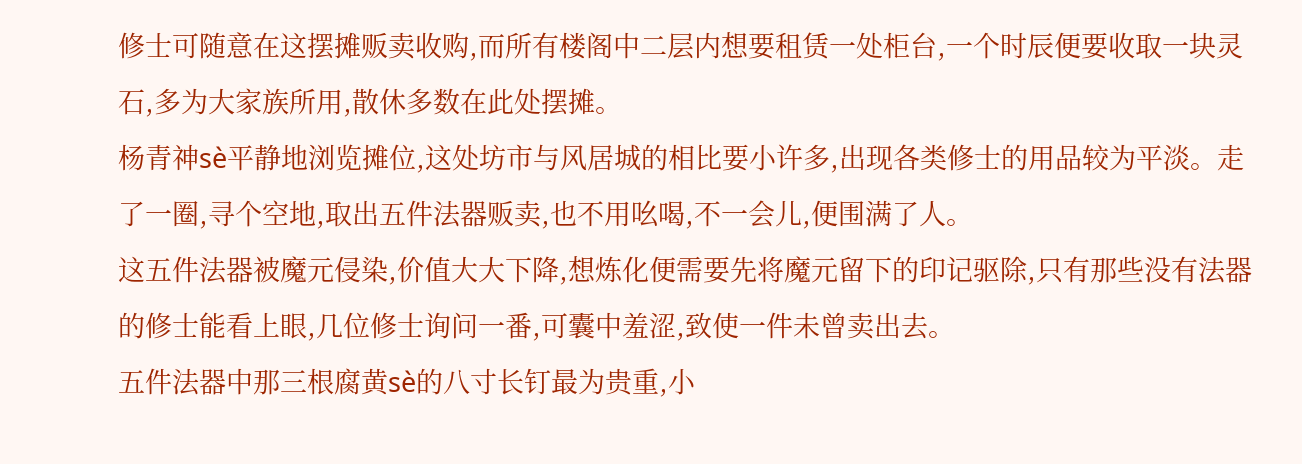修士可随意在这摆摊贩卖收购,而所有楼阁中二层内想要租赁一处柜台,一个时辰便要收取一块灵石,多为大家族所用,散休多数在此处摆摊。
杨青神sè平静地浏览摊位,这处坊市与风居城的相比要小许多,出现各类修士的用品较为平淡。走了一圈,寻个空地,取出五件法器贩卖,也不用吆喝,不一会儿,便围满了人。
这五件法器被魔元侵染,价值大大下降,想炼化便需要先将魔元留下的印记驱除,只有那些没有法器的修士能看上眼,几位修士询问一番,可囊中羞涩,致使一件未曾卖出去。
五件法器中那三根腐黄sè的八寸长钉最为贵重,小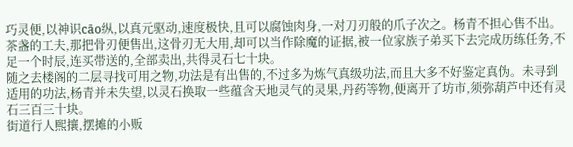巧灵便,以神识cāo纵,以真元驱动,速度极快,且可以腐蚀肉身,一对刀刃般的爪子次之。杨青不担心售不出。
茶盏的工夫,那把骨刃便售出,这骨刃无大用,却可以当作除魔的证据,被一位家族子弟买下去完成历练任务,不足一个时辰,连买带送的,全部卖出,共得灵石七十块。
随之去楼阁的二层寻找可用之物,功法是有出售的,不过多为炼气真级功法,而且大多不好鉴定真伪。未寻到适用的功法,杨青并未失望,以灵石换取一些蕴含天地灵气的灵果,丹药等物,便离开了坊市,须弥葫芦中还有灵石三百三十块。
街道行人熙攘,摆摊的小贩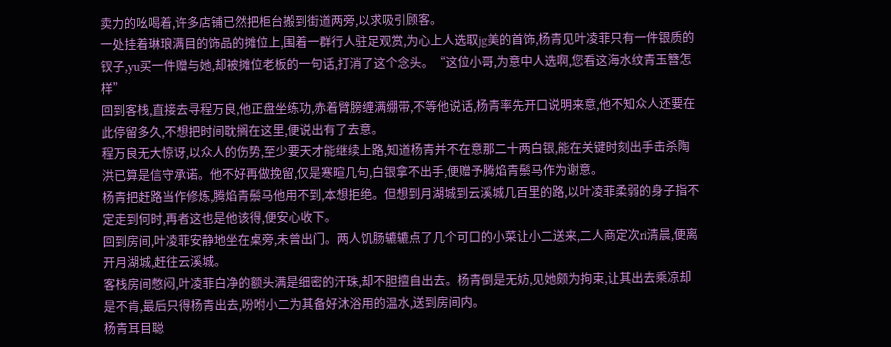卖力的吆喝着,许多店铺已然把柜台搬到街道两旁,以求吸引顾客。
一处挂着琳琅满目的饰品的摊位上,围着一群行人驻足观赏,为心上人选取jg美的首饰,杨青见叶凌菲只有一件银质的钗子,yu买一件赠与她,却被摊位老板的一句话,打消了这个念头。“这位小哥,为意中人选啊,您看这海水纹青玉簪怎样”
回到客栈,直接去寻程万良,他正盘坐练功,赤着臂膀缠满绷带,不等他说话,杨青率先开口说明来意,他不知众人还要在此停留多久,不想把时间耽搁在这里,便说出有了去意。
程万良无大惊讶,以众人的伤势,至少要天才能继续上路,知道杨青并不在意那二十两白银,能在关键时刻出手击杀陶洪已算是信守承诺。他不好再做挽留,仅是寒暄几句,白银拿不出手,便赠予腾焰青鬃马作为谢意。
杨青把赶路当作修炼,腾焰青鬃马他用不到,本想拒绝。但想到月湖城到云溪城几百里的路,以叶凌菲柔弱的身子指不定走到何时,再者这也是他该得,便安心收下。
回到房间,叶凌菲安静地坐在桌旁,未曾出门。两人饥肠辘辘点了几个可口的小菜让小二送来,二人商定次ri清晨,便离开月湖城,赶往云溪城。
客栈房间憋闷,叶凌菲白净的额头满是细密的汗珠,却不胆擅自出去。杨青倒是无妨,见她颇为拘束,让其出去乘凉却是不肯,最后只得杨青出去,吩咐小二为其备好沐浴用的温水,送到房间内。
杨青耳目聪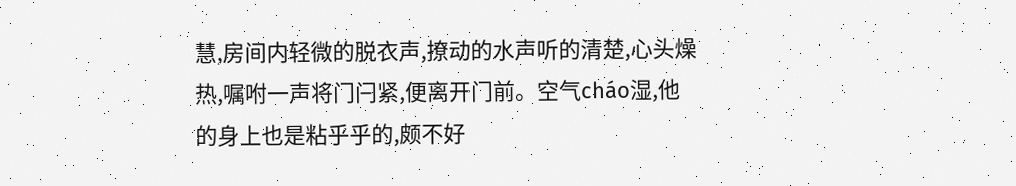慧,房间内轻微的脱衣声,撩动的水声听的清楚,心头燥热,嘱咐一声将门闩紧,便离开门前。空气cháo湿,他的身上也是粘乎乎的,颇不好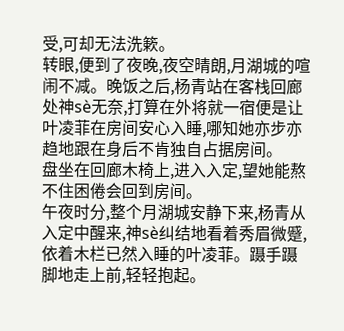受,可却无法洗簌。
转眼,便到了夜晚,夜空晴朗,月湖城的喧闹不减。晚饭之后,杨青站在客栈回廊处神sè无奈,打算在外将就一宿便是让叶凌菲在房间安心入睡,哪知她亦步亦趋地跟在身后不肯独自占据房间。
盘坐在回廊木椅上,进入入定,望她能熬不住困倦会回到房间。
午夜时分,整个月湖城安静下来,杨青从入定中醒来,神sè纠结地看着秀眉微蹙,依着木栏已然入睡的叶凌菲。蹑手蹑脚地走上前,轻轻抱起。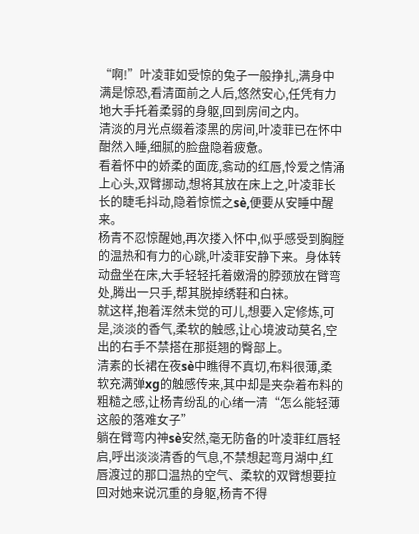“啊!”叶凌菲如受惊的兔子一般挣扎,满身中满是惊恐,看清面前之人后,悠然安心,任凭有力地大手托着柔弱的身躯,回到房间之内。
清淡的月光点缀着漆黑的房间,叶凌菲已在怀中酣然入睡,细腻的脸盘隐着疲惫。
看着怀中的娇柔的面庞,翕动的红唇,怜爱之情涌上心头,双臂挪动,想将其放在床上之,叶凌菲长长的睫毛抖动,隐着惊慌之sè,便要从安睡中醒来。
杨青不忍惊醒她,再次搂入怀中,似乎感受到胸膛的温热和有力的心跳,叶凌菲安静下来。身体转动盘坐在床,大手轻轻托着嫩滑的脖颈放在臂弯处,腾出一只手,帮其脱掉绣鞋和白袜。
就这样,抱着浑然未觉的可儿,想要入定修炼,可是,淡淡的香气,柔软的触感,让心境波动莫名,空出的右手不禁搭在那挺翘的臀部上。
清素的长裙在夜sè中瞧得不真切,布料很薄,柔软充满弹xg的触感传来,其中却是夹杂着布料的粗糙之感,让杨青纷乱的心绪一清“怎么能轻薄这般的落难女子”
躺在臂弯内神sè安然,毫无防备的叶凌菲红唇轻启,呼出淡淡清香的气息,不禁想起弯月湖中,红唇渡过的那口温热的空气、柔软的双臂想要拉回对她来说沉重的身躯,杨青不得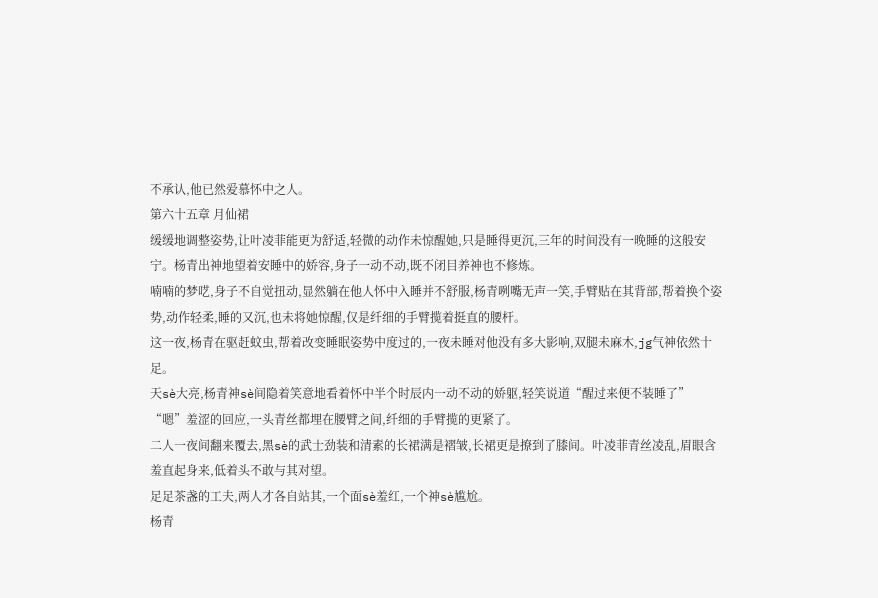不承认,他已然爱慕怀中之人。
第六十五章 月仙裙
缓缓地调整姿势,让叶凌菲能更为舒适,轻微的动作未惊醒她,只是睡得更沉,三年的时间没有一晚睡的这般安宁。杨青出神地望着安睡中的娇容,身子一动不动,既不闭目养神也不修炼。
喃喃的梦呓,身子不自觉扭动,显然躺在他人怀中入睡并不舒服,杨青咧嘴无声一笑,手臂贴在其背部,帮着换个姿势,动作轻柔,睡的又沉,也未将她惊醒,仅是纤细的手臂揽着挺直的腰杆。
这一夜,杨青在驱赶蚊虫,帮着改变睡眠姿势中度过的,一夜未睡对他没有多大影响,双腿未麻木,jg气神依然十足。
天sè大亮,杨青神sè间隐着笑意地看着怀中半个时辰内一动不动的娇躯,轻笑说道“醒过来便不装睡了”
“嗯”羞涩的回应,一头青丝都埋在腰臂之间,纤细的手臂揽的更紧了。
二人一夜间翻来覆去,黑sè的武士劲装和清素的长裙满是褶皱,长裙更是撩到了膝间。叶凌菲青丝凌乱,眉眼含羞直起身来,低着头不敢与其对望。
足足茶盏的工夫,两人才各自站其,一个面sè羞红,一个神sè尴尬。
杨青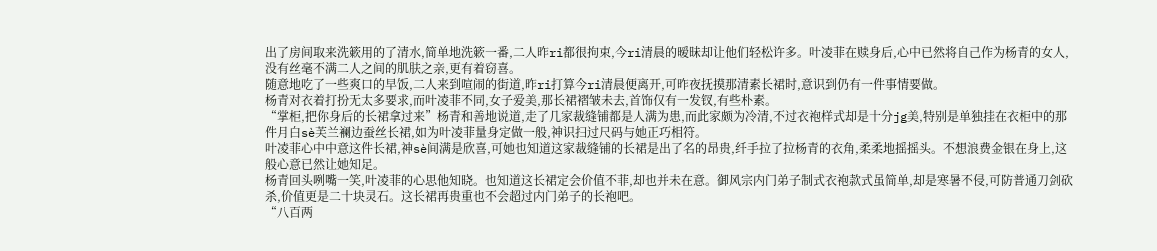出了房间取来洗簌用的了清水,简单地洗簌一番,二人昨ri都很拘束,今ri清晨的暧昧却让他们轻松许多。叶凌菲在赎身后,心中已然将自己作为杨青的女人,没有丝毫不满二人之间的肌肤之亲,更有着窃喜。
随意地吃了一些爽口的早饭,二人来到喧闹的街道,昨ri打算今ri清晨便离开,可昨夜抚摸那清素长裙时,意识到仍有一件事情要做。
杨青对衣着打扮无太多要求,而叶凌菲不同,女子爱美,那长裙褶皱未去,首饰仅有一发钗,有些朴素。
“掌柜,把你身后的长裙拿过来”杨青和善地说道,走了几家裁缝铺都是人满为患,而此家颇为冷清,不过衣袍样式却是十分jg美,特别是单独挂在衣柜中的那件月白sè芙兰襕边蚕丝长裙,如为叶凌菲量身定做一般,神识扫过尺码与她正巧相符。
叶凌菲心中中意这件长裙,神sè间满是欣喜,可她也知道这家裁缝铺的长裙是出了名的昂贵,纤手拉了拉杨青的衣角,柔柔地摇摇头。不想浪费金银在身上,这般心意已然让她知足。
杨青回头咧嘴一笑,叶凌菲的心思他知晓。也知道这长裙定会价值不菲,却也并未在意。御风宗内门弟子制式衣袍款式虽简单,却是寒暑不侵,可防普通刀剑砍杀,价值更是二十块灵石。这长裙再贵重也不会超过内门弟子的长袍吧。
“八百两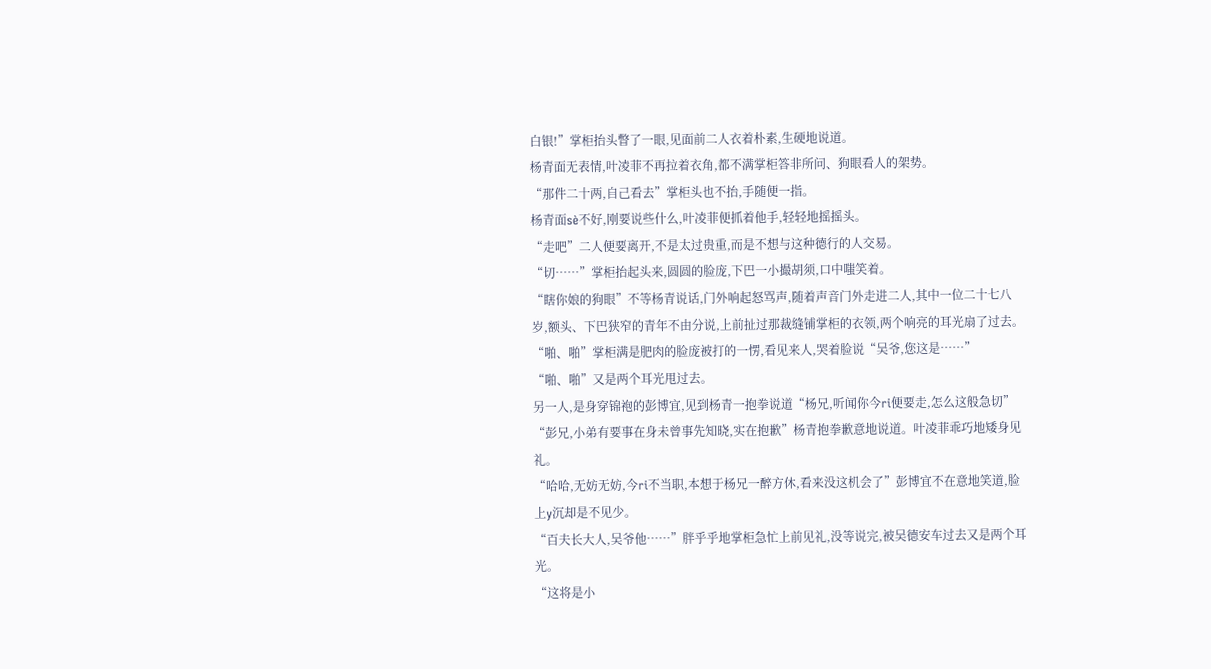白银!”掌柜抬头瞥了一眼,见面前二人衣着朴素,生硬地说道。
杨青面无表情,叶凌菲不再拉着衣角,都不满掌柜答非所问、狗眼看人的架势。
“那件二十两,自己看去”掌柜头也不抬,手随便一指。
杨青面sè不好,刚要说些什么,叶凌菲便抓着他手,轻轻地摇摇头。
“走吧”二人便要离开,不是太过贵重,而是不想与这种德行的人交易。
“切……”掌柜抬起头来,圆圆的脸庞,下巴一小撮胡须,口中嗤笑着。
“瞎你娘的狗眼”不等杨青说话,门外响起怒骂声,随着声音门外走进二人,其中一位二十七八岁,额头、下巴狭窄的青年不由分说,上前扯过那裁缝铺掌柜的衣领,两个响亮的耳光扇了过去。
“啪、啪”掌柜满是肥肉的脸庞被打的一愣,看见来人,哭着脸说“吴爷,您这是……”
“啪、啪”又是两个耳光甩过去。
另一人,是身穿锦袍的彭博宜,见到杨青一抱拳说道“杨兄,听闻你今ri便要走,怎么这般急切”
“彭兄,小弟有要事在身未曾事先知晓,实在抱歉”杨青抱拳歉意地说道。叶凌菲乖巧地矮身见礼。
“哈哈,无妨无妨,今ri不当职,本想于杨兄一醉方休,看来没这机会了”彭博宜不在意地笑道,脸上y沉却是不见少。
“百夫长大人,吴爷他……”胖乎乎地掌柜急忙上前见礼,没等说完,被吴德安车过去又是两个耳光。
“这将是小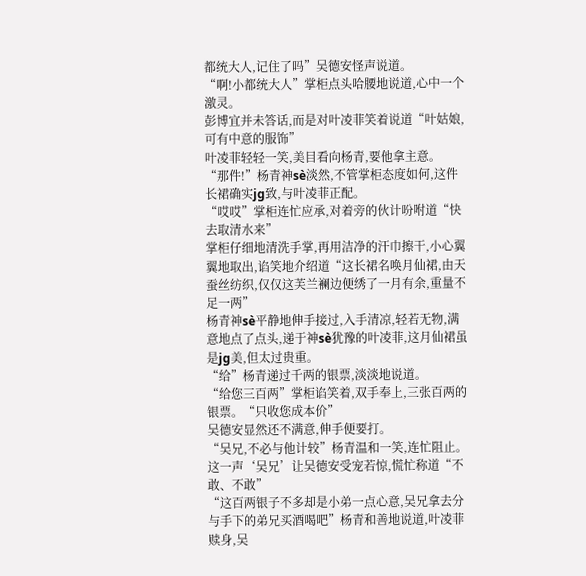都统大人,记住了吗”吴德安怪声说道。
“啊!小都统大人”掌柜点头哈腰地说道,心中一个激灵。
彭博宜并未答话,而是对叶凌菲笑着说道“叶姑娘,可有中意的服饰”
叶凌菲轻轻一笑,美目看向杨青,要他拿主意。
“那件!”杨青神sè淡然,不管掌柜态度如何,这件长裙确实jg致,与叶凌菲正配。
“哎哎”掌柜连忙应承,对着旁的伙计吩咐道“快去取清水来”
掌柜仔细地清洗手掌,再用洁净的汗巾擦干,小心翼翼地取出,谄笑地介绍道“这长裙名唤月仙裙,由天蚕丝纺织,仅仅这芙兰襕边便绣了一月有余,重量不足一两”
杨青神sè平静地伸手接过,入手清凉,轻若无物,满意地点了点头,递于神sè犹豫的叶凌菲,这月仙裙虽是jg美,但太过贵重。
“给”杨青递过千两的银票,淡淡地说道。
“给您三百两”掌柜谄笑着,双手奉上,三张百两的银票。“只收您成本价”
吴德安显然还不满意,伸手便要打。
“吴兄,不必与他计较”杨青温和一笑,连忙阻止。
这一声‘吴兄’让吴德安受宠若惊,慌忙称道“不敢、不敢”
“这百两银子不多却是小弟一点心意,吴兄拿去分与手下的弟兄买酒喝吧”杨青和善地说道,叶凌菲赎身,吴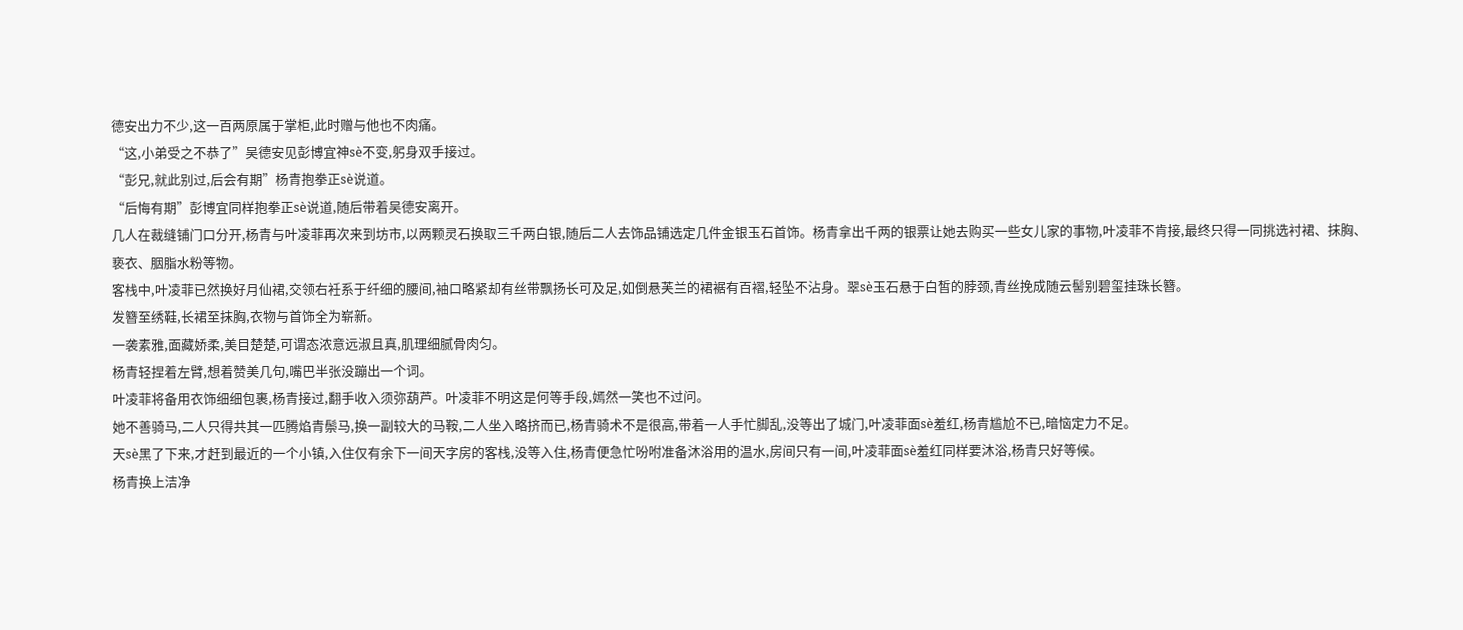德安出力不少,这一百两原属于掌柜,此时赠与他也不肉痛。
“这,小弟受之不恭了”吴德安见彭博宜神sè不变,躬身双手接过。
“彭兄,就此别过,后会有期”杨青抱拳正sè说道。
“后悔有期”彭博宜同样抱拳正sè说道,随后带着吴德安离开。
几人在裁缝铺门口分开,杨青与叶凌菲再次来到坊市,以两颗灵石换取三千两白银,随后二人去饰品铺选定几件金银玉石首饰。杨青拿出千两的银票让她去购买一些女儿家的事物,叶凌菲不肯接,最终只得一同挑选衬裙、抹胸、亵衣、胭脂水粉等物。
客栈中,叶凌菲已然换好月仙裙,交领右衽系于纤细的腰间,袖口略紧却有丝带飘扬长可及足,如倒悬芙兰的裙裾有百褶,轻坠不沾身。翠sè玉石悬于白皙的脖颈,青丝挽成随云髻别碧玺挂珠长簪。
发簪至绣鞋,长裙至抹胸,衣物与首饰全为崭新。
一袭素雅,面藏娇柔,美目楚楚,可谓态浓意远淑且真,肌理细腻骨肉匀。
杨青轻捏着左臂,想着赞美几句,嘴巴半张没蹦出一个词。
叶凌菲将备用衣饰细细包裹,杨青接过,翻手收入须弥葫芦。叶凌菲不明这是何等手段,嫣然一笑也不过问。
她不善骑马,二人只得共其一匹腾焰青鬃马,换一副较大的马鞍,二人坐入略挤而已,杨青骑术不是很高,带着一人手忙脚乱,没等出了城门,叶凌菲面sè羞红,杨青尴尬不已,暗恼定力不足。
天sè黑了下来,才赶到最近的一个小镇,入住仅有余下一间天字房的客栈,没等入住,杨青便急忙吩咐准备沐浴用的温水,房间只有一间,叶凌菲面sè羞红同样要沐浴,杨青只好等候。
杨青换上洁净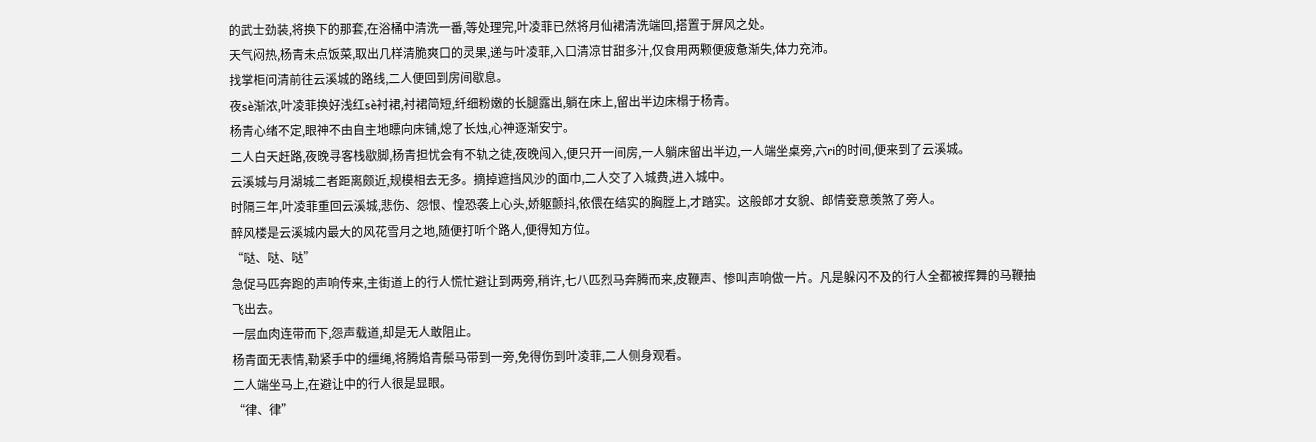的武士劲装,将换下的那套,在浴桶中清洗一番,等处理完,叶凌菲已然将月仙裙清洗端回,搭置于屏风之处。
天气闷热,杨青未点饭菜,取出几样清脆爽口的灵果,递与叶凌菲,入口清凉甘甜多汁,仅食用两颗便疲惫渐失,体力充沛。
找掌柜问清前往云溪城的路线,二人便回到房间歇息。
夜sè渐浓,叶凌菲换好浅红sè衬裙,衬裙简短,纤细粉嫩的长腿露出,躺在床上,留出半边床榻于杨青。
杨青心绪不定,眼神不由自主地瞟向床铺,熄了长烛,心神逐渐安宁。
二人白天赶路,夜晚寻客栈歇脚,杨青担忧会有不轨之徒,夜晚闯入,便只开一间房,一人躺床留出半边,一人端坐桌旁,六ri的时间,便来到了云溪城。
云溪城与月湖城二者距离颇近,规模相去无多。摘掉遮挡风沙的面巾,二人交了入城费,进入城中。
时隔三年,叶凌菲重回云溪城,悲伤、怨恨、惶恐袭上心头,娇躯颤抖,依偎在结实的胸膛上,才踏实。这般郎才女貌、郎情妾意羡煞了旁人。
醉风楼是云溪城内最大的风花雪月之地,随便打听个路人,便得知方位。
“哒、哒、哒”
急促马匹奔跑的声响传来,主街道上的行人慌忙避让到两旁,稍许,七八匹烈马奔腾而来,皮鞭声、惨叫声响做一片。凡是躲闪不及的行人全都被挥舞的马鞭抽飞出去。
一层血肉连带而下,怨声载道,却是无人敢阻止。
杨青面无表情,勒紧手中的缰绳,将腾焰青鬃马带到一旁,免得伤到叶凌菲,二人侧身观看。
二人端坐马上,在避让中的行人很是显眼。
“律、律”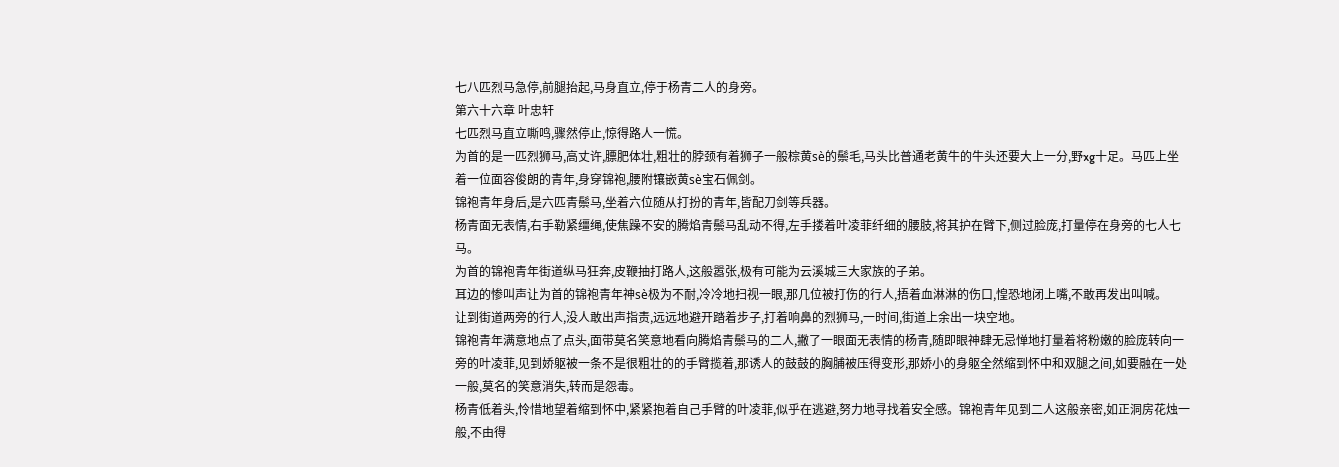七八匹烈马急停,前腿抬起,马身直立,停于杨青二人的身旁。
第六十六章 叶忠轩
七匹烈马直立嘶鸣,骤然停止,惊得路人一慌。
为首的是一匹烈狮马,高丈许,膘肥体壮,粗壮的脖颈有着狮子一般棕黄sè的鬃毛,马头比普通老黄牛的牛头还要大上一分,野xg十足。马匹上坐着一位面容俊朗的青年,身穿锦袍,腰附镶嵌黄sè宝石佩剑。
锦袍青年身后,是六匹青鬃马,坐着六位随从打扮的青年,皆配刀剑等兵器。
杨青面无表情,右手勒紧缰绳,使焦躁不安的腾焰青鬃马乱动不得,左手搂着叶凌菲纤细的腰肢,将其护在臂下,侧过脸庞,打量停在身旁的七人七马。
为首的锦袍青年街道纵马狂奔,皮鞭抽打路人,这般嚣张,极有可能为云溪城三大家族的子弟。
耳边的惨叫声让为首的锦袍青年神sè极为不耐,冷冷地扫视一眼,那几位被打伤的行人,捂着血淋淋的伤口,惶恐地闭上嘴,不敢再发出叫喊。
让到街道两旁的行人,没人敢出声指责,远远地避开踏着步子,打着响鼻的烈狮马,一时间,街道上余出一块空地。
锦袍青年满意地点了点头,面带莫名笑意地看向腾焰青鬃马的二人,撇了一眼面无表情的杨青,随即眼神肆无忌惮地打量着将粉嫩的脸庞转向一旁的叶凌菲,见到娇躯被一条不是很粗壮的的手臂揽着,那诱人的鼓鼓的胸脯被压得变形,那娇小的身躯全然缩到怀中和双腿之间,如要融在一处一般,莫名的笑意消失,转而是怨毒。
杨青低着头,怜惜地望着缩到怀中,紧紧抱着自己手臂的叶凌菲,似乎在逃避,努力地寻找着安全感。锦袍青年见到二人这般亲密,如正洞房花烛一般,不由得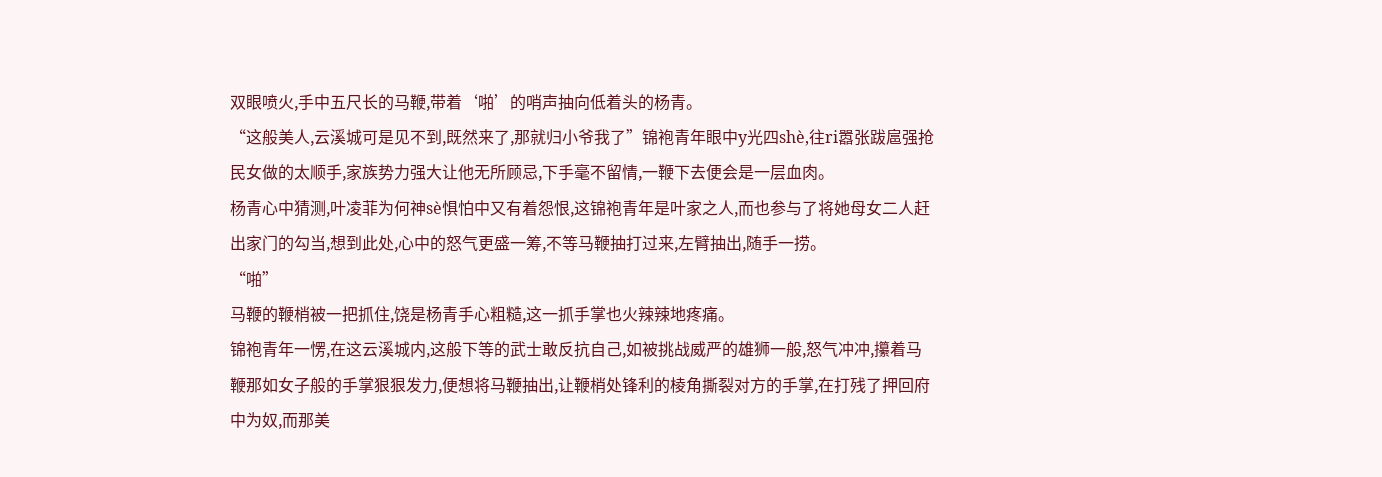双眼喷火,手中五尺长的马鞭,带着‘啪’的哨声抽向低着头的杨青。
“这般美人,云溪城可是见不到,既然来了,那就归小爷我了”锦袍青年眼中y光四shè,往ri嚣张跋扈强抢民女做的太顺手,家族势力强大让他无所顾忌,下手毫不留情,一鞭下去便会是一层血肉。
杨青心中猜测,叶凌菲为何神sè惧怕中又有着怨恨,这锦袍青年是叶家之人,而也参与了将她母女二人赶出家门的勾当,想到此处,心中的怒气更盛一筹,不等马鞭抽打过来,左臂抽出,随手一捞。
“啪”
马鞭的鞭梢被一把抓住,饶是杨青手心粗糙,这一抓手掌也火辣辣地疼痛。
锦袍青年一愣,在这云溪城内,这般下等的武士敢反抗自己,如被挑战威严的雄狮一般,怒气冲冲,攥着马鞭那如女子般的手掌狠狠发力,便想将马鞭抽出,让鞭梢处锋利的棱角撕裂对方的手掌,在打残了押回府中为奴,而那美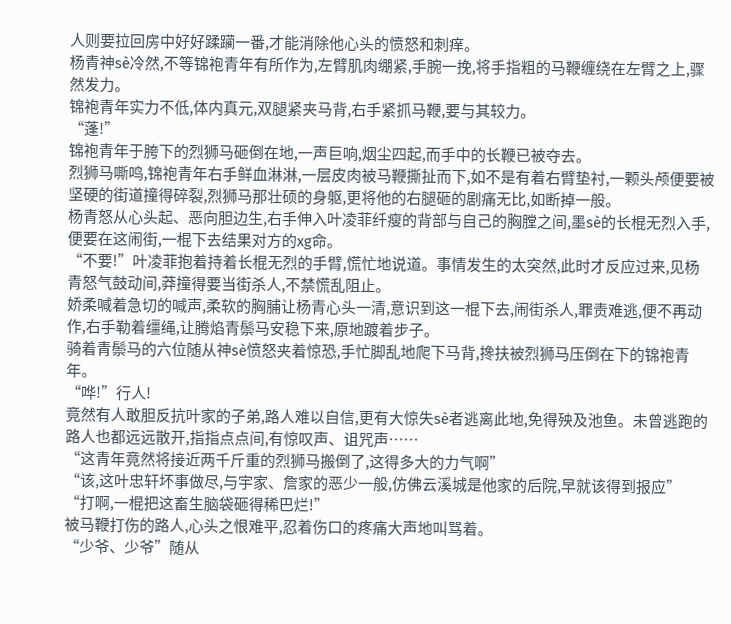人则要拉回房中好好蹂躏一番,才能消除他心头的愤怒和刺痒。
杨青神sè冷然,不等锦袍青年有所作为,左臂肌肉绷紧,手腕一挽,将手指粗的马鞭缠绕在左臂之上,骤然发力。
锦袍青年实力不低,体内真元,双腿紧夹马背,右手紧抓马鞭,要与其较力。
“蓬!”
锦袍青年于胯下的烈狮马砸倒在地,一声巨响,烟尘四起,而手中的长鞭已被夺去。
烈狮马嘶鸣,锦袍青年右手鲜血淋淋,一层皮肉被马鞭撕扯而下,如不是有着右臂垫衬,一颗头颅便要被坚硬的街道撞得碎裂,烈狮马那壮硕的身躯,更将他的右腿砸的剧痛无比,如断掉一般。
杨青怒从心头起、恶向胆边生,右手伸入叶凌菲纤瘦的背部与自己的胸膛之间,墨sè的长棍无烈入手,便要在这闹街,一棍下去结果对方的xg命。
“不要!”叶凌菲抱着持着长棍无烈的手臂,慌忙地说道。事情发生的太突然,此时才反应过来,见杨青怒气鼓动间,莽撞得要当街杀人,不禁慌乱阻止。
娇柔喊着急切的喊声,柔软的胸脯让杨青心头一清,意识到这一棍下去,闹街杀人,罪责难逃,便不再动作,右手勒着缰绳,让腾焰青鬃马安稳下来,原地踱着步子。
骑着青鬃马的六位随从神sè愤怒夹着惊恐,手忙脚乱地爬下马背,搀扶被烈狮马压倒在下的锦袍青年。
“哗!”行人!
竟然有人敢胆反抗叶家的子弟,路人难以自信,更有大惊失sè者逃离此地,免得殃及池鱼。未曾逃跑的路人也都远远散开,指指点点间,有惊叹声、诅咒声……
“这青年竟然将接近两千斤重的烈狮马搬倒了,这得多大的力气啊”
“该,这叶忠轩坏事做尽,与宇家、詹家的恶少一般,仿佛云溪城是他家的后院,早就该得到报应”
“打啊,一棍把这畜生脑袋砸得稀巴烂!”
被马鞭打伤的路人,心头之恨难平,忍着伤口的疼痛大声地叫骂着。
“少爷、少爷”随从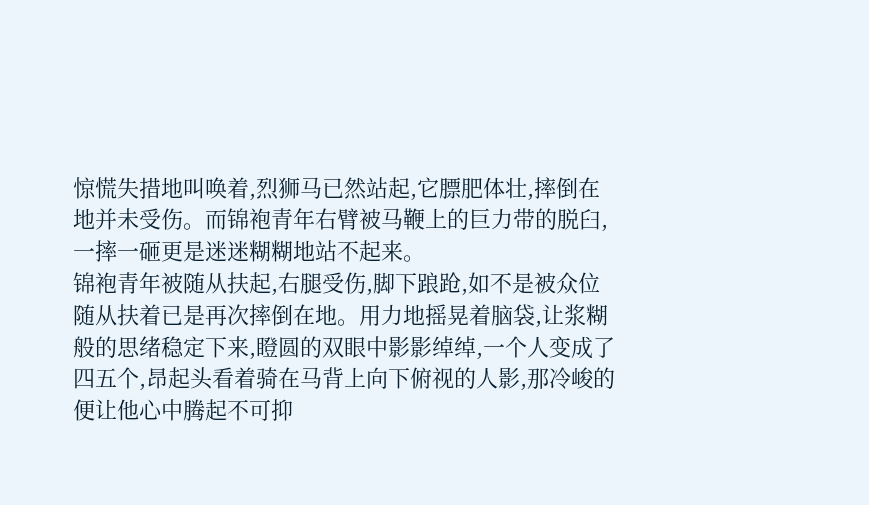惊慌失措地叫唤着,烈狮马已然站起,它膘肥体壮,摔倒在地并未受伤。而锦袍青年右臂被马鞭上的巨力带的脱臼,一摔一砸更是迷迷糊糊地站不起来。
锦袍青年被随从扶起,右腿受伤,脚下踉跄,如不是被众位随从扶着已是再次摔倒在地。用力地摇晃着脑袋,让浆糊般的思绪稳定下来,瞪圆的双眼中影影绰绰,一个人变成了四五个,昂起头看着骑在马背上向下俯视的人影,那冷峻的便让他心中腾起不可抑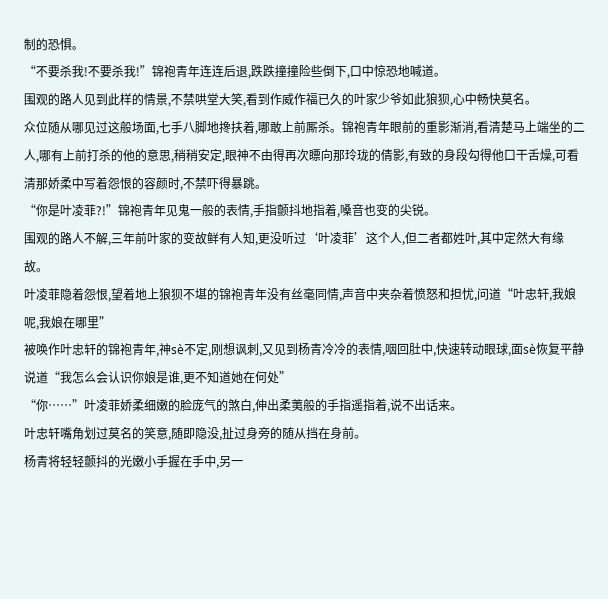制的恐惧。
“不要杀我!不要杀我!”锦袍青年连连后退,跌跌撞撞险些倒下,口中惊恐地喊道。
围观的路人见到此样的情景,不禁哄堂大笑,看到作威作福已久的叶家少爷如此狼狈,心中畅快莫名。
众位随从哪见过这般场面,七手八脚地搀扶着,哪敢上前厮杀。锦袍青年眼前的重影渐消,看清楚马上端坐的二人,哪有上前打杀的他的意思,稍稍安定,眼神不由得再次瞟向那玲珑的倩影,有致的身段勾得他口干舌燥,可看清那娇柔中写着怨恨的容颜时,不禁吓得暴跳。
“你是叶凌菲?!”锦袍青年见鬼一般的表情,手指颤抖地指着,嗓音也变的尖锐。
围观的路人不解,三年前叶家的变故鲜有人知,更没听过‘叶凌菲’这个人,但二者都姓叶,其中定然大有缘故。
叶凌菲隐着怨恨,望着地上狼狈不堪的锦袍青年没有丝毫同情,声音中夹杂着愤怒和担忧,问道“叶忠轩,我娘呢,我娘在哪里”
被唤作叶忠轩的锦袍青年,神sè不定,刚想讽刺,又见到杨青冷冷的表情,咽回肚中,快速转动眼球,面sè恢复平静说道“我怎么会认识你娘是谁,更不知道她在何处”
“你……”叶凌菲娇柔细嫩的脸庞气的煞白,伸出柔荑般的手指遥指着,说不出话来。
叶忠轩嘴角划过莫名的笑意,随即隐没,扯过身旁的随从挡在身前。
杨青将轻轻颤抖的光嫩小手握在手中,另一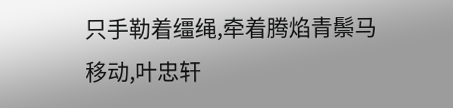只手勒着缰绳,牵着腾焰青鬃马移动,叶忠轩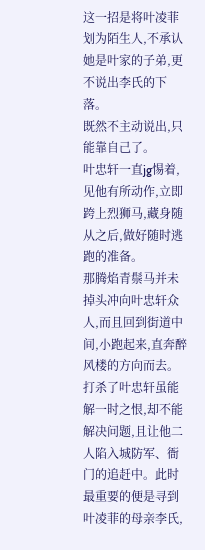这一招是将叶凌菲划为陌生人,不承认她是叶家的子弟,更不说出李氏的下落。
既然不主动说出,只能靠自己了。
叶忠轩一直jg惕着,见他有所动作,立即跨上烈狮马,藏身随从之后,做好随时逃跑的准备。
那腾焰青鬃马并未掉头冲向叶忠轩众人,而且回到街道中间,小跑起来,直奔醉风楼的方向而去。打杀了叶忠轩虽能解一时之恨,却不能解决问题,且让他二人陷入城防军、衙门的追赶中。此时最重要的便是寻到叶凌菲的母亲李氏,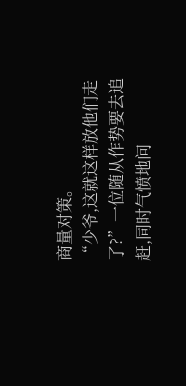商量对策。
“少爷,这就这样放他们走了?”一位随从作势要去追赶,同时气愤地问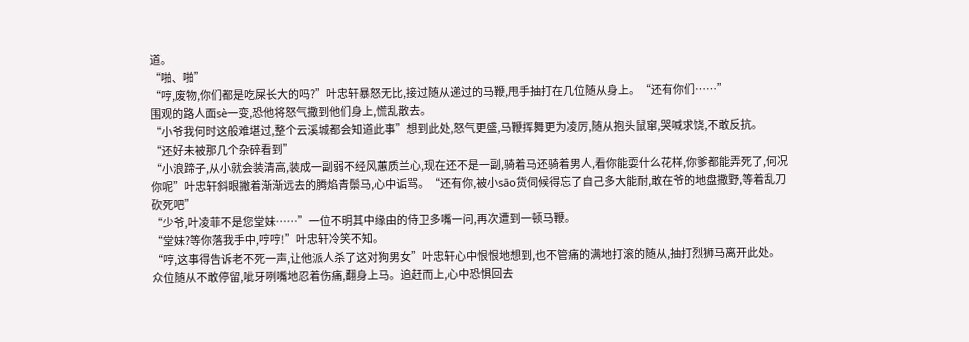道。
“啪、啪”
“哼,废物,你们都是吃屎长大的吗?”叶忠轩暴怒无比,接过随从递过的马鞭,甩手抽打在几位随从身上。“还有你们……”
围观的路人面sè一变,恐他将怒气撒到他们身上,慌乱散去。
“小爷我何时这般难堪过,整个云溪城都会知道此事”想到此处,怒气更盛,马鞭挥舞更为凌厉,随从抱头鼠窜,哭喊求饶,不敢反抗。
“还好未被那几个杂碎看到”
“小浪蹄子,从小就会装清高,装成一副弱不经风蕙质兰心,现在还不是一副,骑着马还骑着男人,看你能耍什么花样,你爹都能弄死了,何况你呢”叶忠轩斜眼撇着渐渐远去的腾焰青鬃马,心中诟骂。“还有你,被小sāo货伺候得忘了自己多大能耐,敢在爷的地盘撒野,等着乱刀砍死吧”
“少爷,叶凌菲不是您堂妹……”一位不明其中缘由的侍卫多嘴一问,再次遭到一顿马鞭。
“堂妹?等你落我手中,哼哼!”叶忠轩冷笑不知。
“哼,这事得告诉老不死一声,让他派人杀了这对狗男女”叶忠轩心中恨恨地想到,也不管痛的满地打滚的随从,抽打烈狮马离开此处。
众位随从不敢停留,呲牙咧嘴地忍着伤痛,翻身上马。追赶而上,心中恐惧回去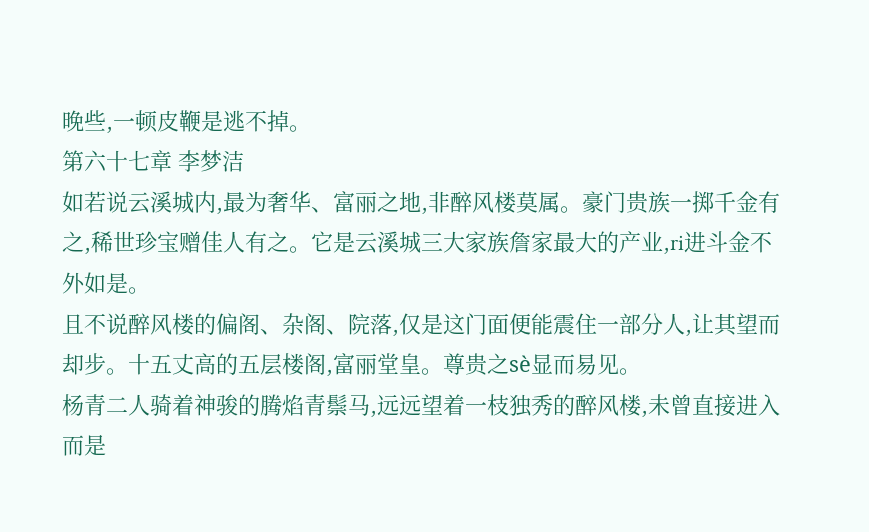晚些,一顿皮鞭是逃不掉。
第六十七章 李梦洁
如若说云溪城内,最为奢华、富丽之地,非醉风楼莫属。豪门贵族一掷千金有之,稀世珍宝赠佳人有之。它是云溪城三大家族詹家最大的产业,ri进斗金不外如是。
且不说醉风楼的偏阁、杂阁、院落,仅是这门面便能震住一部分人,让其望而却步。十五丈高的五层楼阁,富丽堂皇。尊贵之sè显而易见。
杨青二人骑着神骏的腾焰青鬃马,远远望着一枝独秀的醉风楼,未曾直接进入而是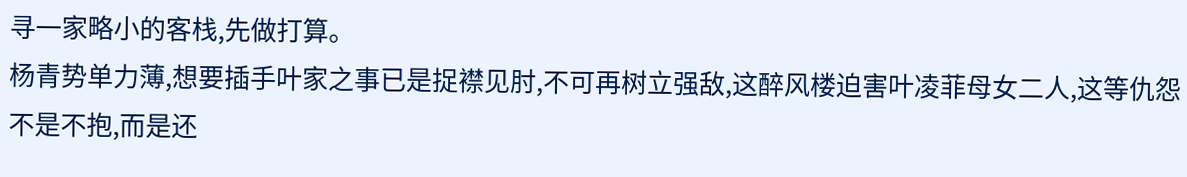寻一家略小的客栈,先做打算。
杨青势单力薄,想要插手叶家之事已是捉襟见肘,不可再树立强敌,这醉风楼迫害叶凌菲母女二人,这等仇怨不是不抱,而是还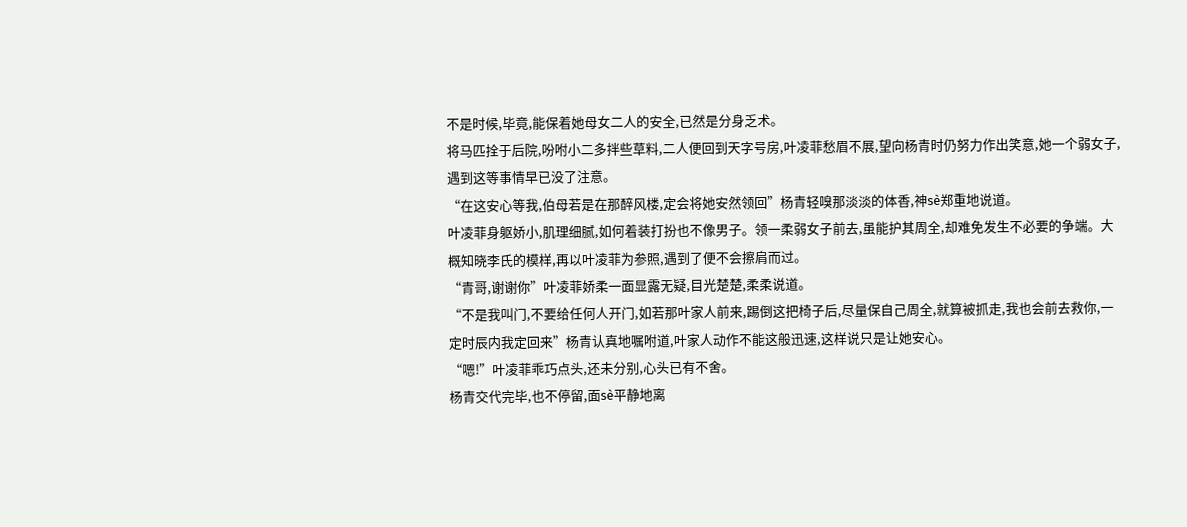不是时候,毕竟,能保着她母女二人的安全,已然是分身乏术。
将马匹拴于后院,吩咐小二多拌些草料,二人便回到天字号房,叶凌菲愁眉不展,望向杨青时仍努力作出笑意,她一个弱女子,遇到这等事情早已没了注意。
“在这安心等我,伯母若是在那醉风楼,定会将她安然领回”杨青轻嗅那淡淡的体香,神sè郑重地说道。
叶凌菲身躯娇小,肌理细腻,如何着装打扮也不像男子。领一柔弱女子前去,虽能护其周全,却难免发生不必要的争端。大概知晓李氏的模样,再以叶凌菲为参照,遇到了便不会擦肩而过。
“青哥,谢谢你”叶凌菲娇柔一面显露无疑,目光楚楚,柔柔说道。
“不是我叫门,不要给任何人开门,如若那叶家人前来,踢倒这把椅子后,尽量保自己周全,就算被抓走,我也会前去救你,一定时辰内我定回来”杨青认真地嘱咐道,叶家人动作不能这般迅速,这样说只是让她安心。
“嗯!”叶凌菲乖巧点头,还未分别,心头已有不舍。
杨青交代完毕,也不停留,面sè平静地离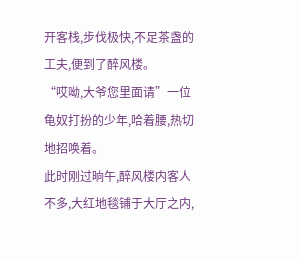开客栈,步伐极快,不足茶盏的工夫,便到了醉风楼。
“哎呦,大爷您里面请”一位龟奴打扮的少年,哈着腰,热切地招唤着。
此时刚过晌午,醉风楼内客人不多,大红地毯铺于大厅之内,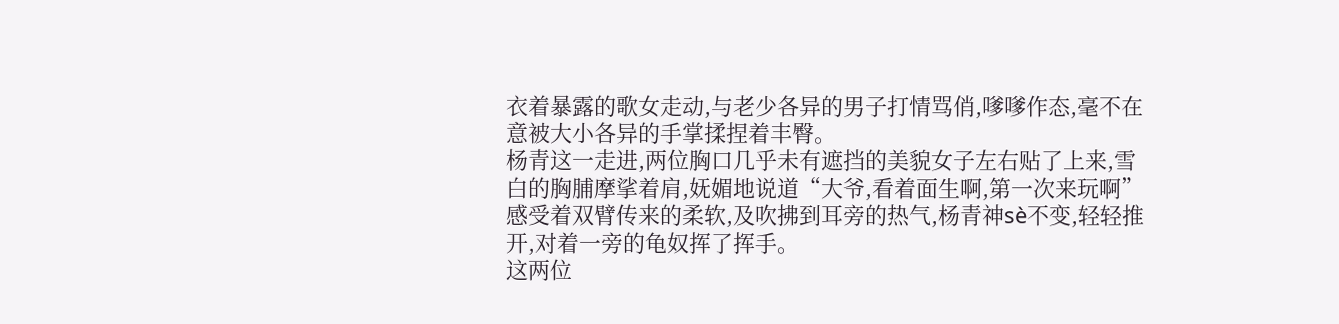衣着暴露的歌女走动,与老少各异的男子打情骂俏,嗲嗲作态,毫不在意被大小各异的手掌揉捏着丰臀。
杨青这一走进,两位胸口几乎未有遮挡的美貌女子左右贴了上来,雪白的胸脯摩挲着肩,妩媚地说道“大爷,看着面生啊,第一次来玩啊”
感受着双臂传来的柔软,及吹拂到耳旁的热气,杨青神sè不变,轻轻推开,对着一旁的龟奴挥了挥手。
这两位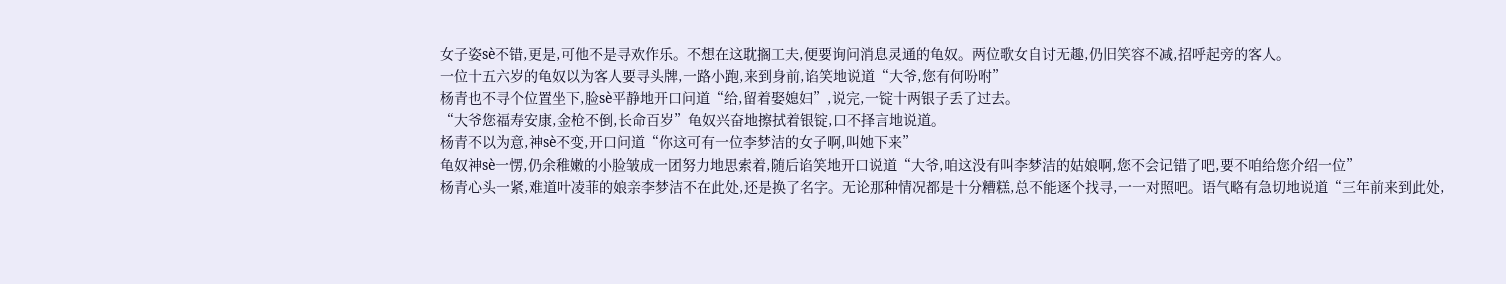女子姿sè不错,更是,可他不是寻欢作乐。不想在这耽搁工夫,便要询问消息灵通的龟奴。两位歌女自讨无趣,仍旧笑容不减,招呼起旁的客人。
一位十五六岁的龟奴以为客人要寻头牌,一路小跑,来到身前,谄笑地说道“大爷,您有何吩咐”
杨青也不寻个位置坐下,脸sè平静地开口问道“给,留着娶媳妇”,说完,一锭十两银子丢了过去。
“大爷您福寿安康,金枪不倒,长命百岁”龟奴兴奋地擦拭着银锭,口不择言地说道。
杨青不以为意,神sè不变,开口问道“你这可有一位李梦洁的女子啊,叫她下来”
龟奴神sè一愣,仍余稚嫩的小脸皱成一团努力地思索着,随后谄笑地开口说道“大爷,咱这没有叫李梦洁的姑娘啊,您不会记错了吧,要不咱给您介绍一位”
杨青心头一紧,难道叶凌菲的娘亲李梦洁不在此处,还是换了名字。无论那种情况都是十分糟糕,总不能逐个找寻,一一对照吧。语气略有急切地说道“三年前来到此处,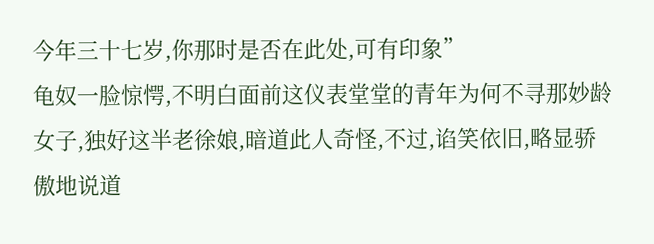今年三十七岁,你那时是否在此处,可有印象”
龟奴一脸惊愕,不明白面前这仪表堂堂的青年为何不寻那妙龄女子,独好这半老徐娘,暗道此人奇怪,不过,谄笑依旧,略显骄傲地说道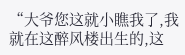“大爷您这就小瞧我了,我就在这醉风楼出生的,这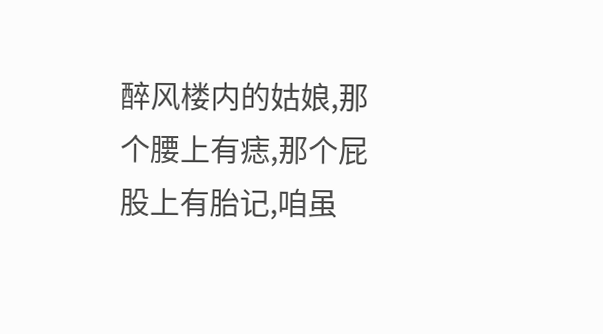醉风楼内的姑娘,那个腰上有痣,那个屁股上有胎记,咱虽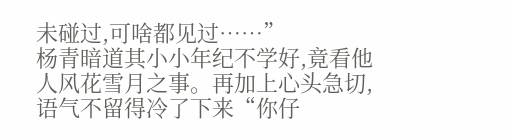未碰过,可啥都见过……”
杨青暗道其小小年纪不学好,竟看他人风花雪月之事。再加上心头急切,语气不留得冷了下来“你仔